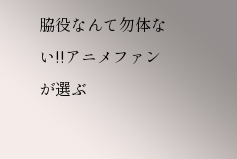脇役なんて勿体ない!!アニメファンが選ぶ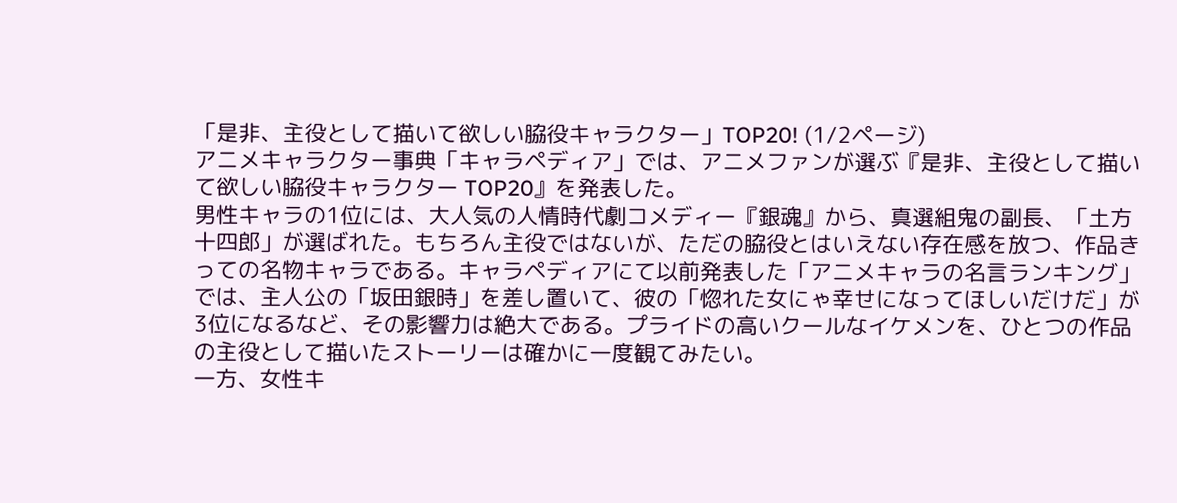「是非、主役として描いて欲しい脇役キャラクター」TOP20! (1/2ページ)
アニメキャラクター事典「キャラペディア」では、アニメファンが選ぶ『是非、主役として描いて欲しい脇役キャラクター TOP20』を発表した。
男性キャラの1位には、大人気の人情時代劇コメディー『銀魂』から、真選組鬼の副長、「土方十四郎」が選ばれた。もちろん主役ではないが、ただの脇役とはいえない存在感を放つ、作品きっての名物キャラである。キャラペディアにて以前発表した「アニメキャラの名言ランキング」では、主人公の「坂田銀時」を差し置いて、彼の「惚れた女にゃ幸せになってほしいだけだ」が3位になるなど、その影響力は絶大である。プライドの高いクールなイケメンを、ひとつの作品の主役として描いたストーリーは確かに一度観てみたい。
一方、女性キ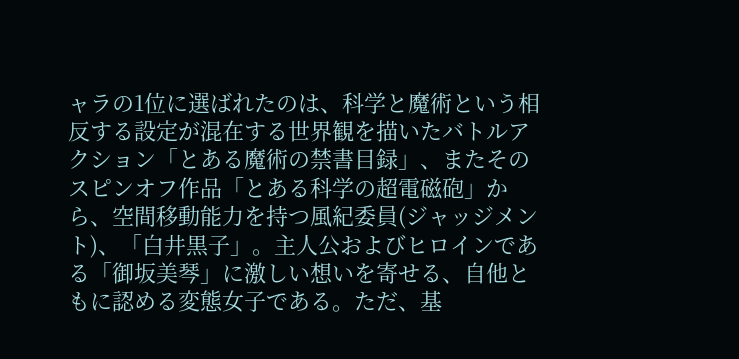ャラの1位に選ばれたのは、科学と魔術という相反する設定が混在する世界観を描いたバトルアクション「とある魔術の禁書目録」、またそのスピンオフ作品「とある科学の超電磁砲」から、空間移動能力を持つ風紀委員(ジャッジメント)、「白井黒子」。主人公およびヒロインである「御坂美琴」に激しい想いを寄せる、自他ともに認める変態女子である。ただ、基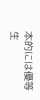本的には優等生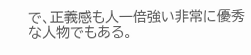で、正義感も人一倍強い非常に優秀な人物でもある。